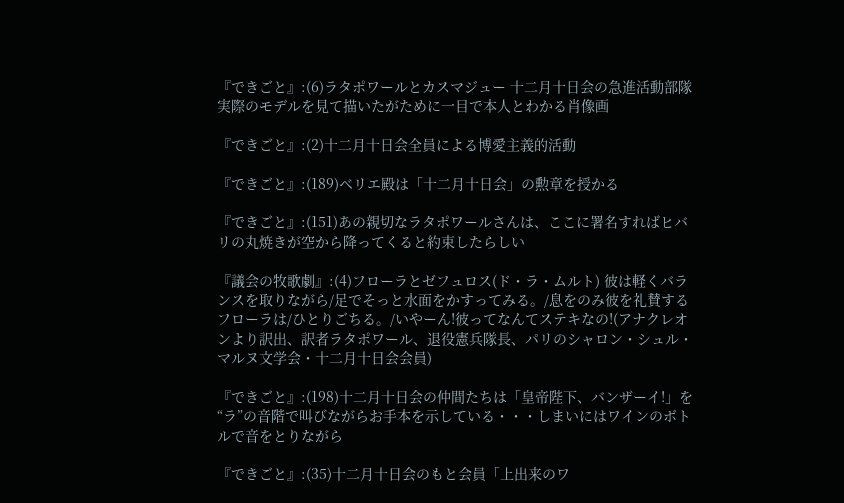『できごと』:(6)ラタポワールとカスマジュー 十二月十日会の急進活動部隊 実際のモデルを見て描いたがために一目で本人とわかる肖像画

『できごと』:(2)十二月十日会全員による博愛主義的活動

『できごと』:(189)ベリエ殿は「十二月十日会」の勲章を授かる

『できごと』:(151)あの親切なラタポワールさんは、ここに署名すればヒバリの丸焼きが空から降ってくると約束したらしい

『議会の牧歌劇』:(4)フローラとゼフュロス(ド・ラ・ムルト) 彼は軽くバランスを取りながら/足でそっと水面をかすってみる。/息をのみ彼を礼賛するフローラは/ひとりごちる。/いやーん!彼ってなんてステキなの!(アナクレオンより訳出、訳者ラタポワール、退役憲兵隊長、パリのシャロン・シュル・マルヌ文学会・十二月十日会会員)

『できごと』:(198)十二月十日会の仲間たちは「皇帝陛下、バンザーイ!」を“ラ”の音階で叫びながらお手本を示している・・・しまいにはワインのボトルで音をとりながら

『できごと』:(35)十二月十日会のもと会員「上出来のワ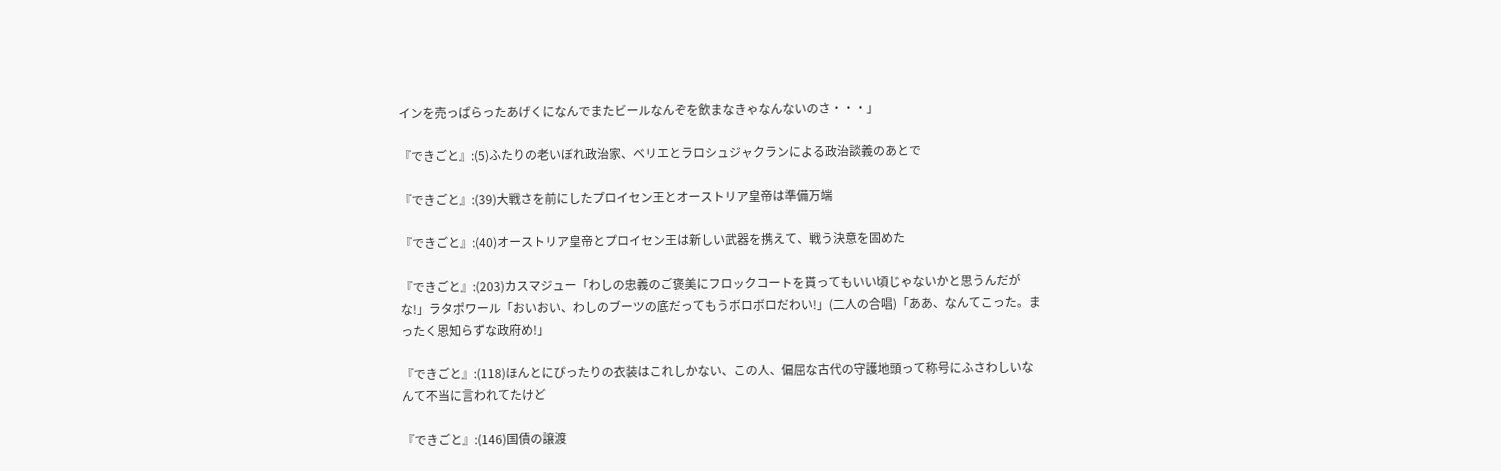インを売っぱらったあげくになんでまたビールなんぞを飲まなきゃなんないのさ・・・」

『できごと』:(5)ふたりの老いぼれ政治家、ベリエとラロシュジャクランによる政治談義のあとで

『できごと』:(39)大戦さを前にしたプロイセン王とオーストリア皇帝は準備万端

『できごと』:(40)オーストリア皇帝とプロイセン王は新しい武器を携えて、戦う決意を固めた

『できごと』:(203)カスマジュー「わしの忠義のご褒美にフロックコートを貰ってもいい頃じゃないかと思うんだがな!」ラタポワール「おいおい、わしのブーツの底だってもうボロボロだわい!」(二人の合唱)「ああ、なんてこった。まったく恩知らずな政府め!」

『できごと』:(118)ほんとにぴったりの衣装はこれしかない、この人、偏屈な古代の守護地頭って称号にふさわしいなんて不当に言われてたけど

『できごと』:(146)国債の譲渡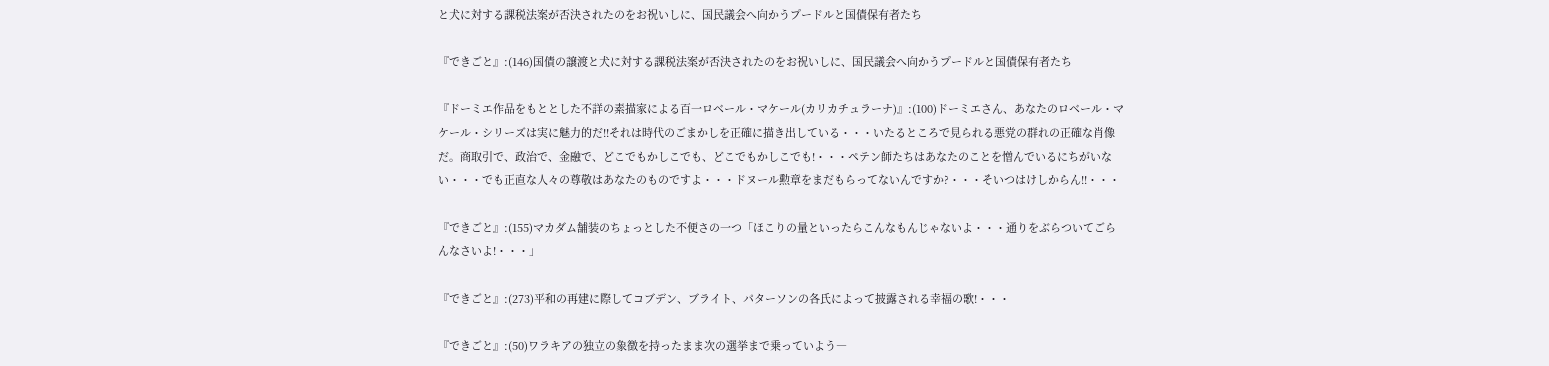と犬に対する課税法案が否決されたのをお祝いしに、国民議会へ向かうプードルと国債保有者たち

『できごと』:(146)国債の譲渡と犬に対する課税法案が否決されたのをお祝いしに、国民議会へ向かうプードルと国債保有者たち

『ドーミエ作品をもととした不詳の素描家による百一ロベール・マケール(カリカチュラーナ)』:(100)ドーミエさん、あなたのロベール・マケール・シリーズは実に魅力的だ!!それは時代のごまかしを正確に描き出している・・・いたるところで見られる悪党の群れの正確な肖像だ。商取引で、政治で、金融で、どこでもかしこでも、どこでもかしこでも!・・・ペテン師たちはあなたのことを憎んでいるにちがいない・・・でも正直な人々の尊敬はあなたのものですよ・・・ドヌール勲章をまだもらってないんですか?・・・そいつはけしからん!!・・・

『できごと』:(155)マカダム舗装のちょっとした不便さの一つ「ほこりの量といったらこんなもんじゃないよ・・・通りをぶらついてごらんなさいよ!・・・」

『できごと』:(273)平和の再建に際してコブデン、ブライト、パターソンの各氏によって披露される幸福の歌!・・・

『できごと』:(50)ワラキアの独立の象徴を持ったまま次の選挙まで乗っていよう―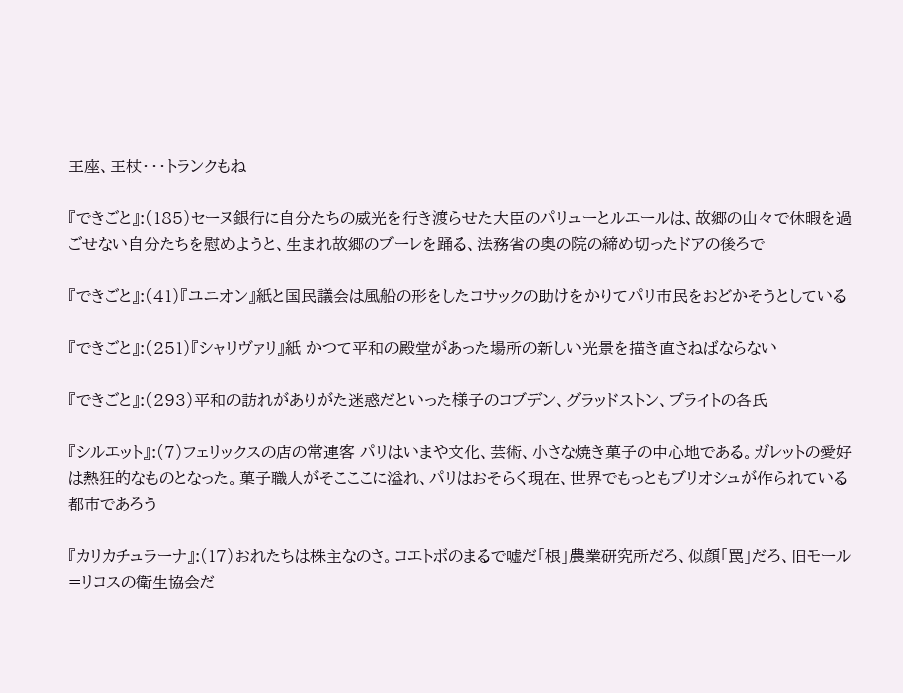王座、王杖・・・トランクもね

『できごと』:(185)セーヌ銀行に自分たちの威光を行き渡らせた大臣のパリューとルエールは、故郷の山々で休暇を過ごせない自分たちを慰めようと、生まれ故郷のブーレを踊る、法務省の奥の院の締め切ったドアの後ろで

『できごと』:(41)『ユニオン』紙と国民議会は風船の形をしたコサックの助けをかりてパリ市民をおどかそうとしている

『できごと』:(251)『シャリヴァリ』紙 かつて平和の殿堂があった場所の新しい光景を描き直さねばならない

『できごと』:(293)平和の訪れがありがた迷惑だといった様子のコブデン、グラッドストン、ブライトの各氏

『シルエット』:(7)フェリックスの店の常連客 パリはいまや文化、芸術、小さな焼き菓子の中心地である。ガレットの愛好は熱狂的なものとなった。菓子職人がそこここに溢れ、パリはおそらく現在、世界でもっともブリオシュが作られている都市であろう

『カリカチュラーナ』:(17)おれたちは株主なのさ。コエトボのまるで嘘だ「根」農業研究所だろ、似顔「罠」だろ、旧モール=リコスの衛生協会だ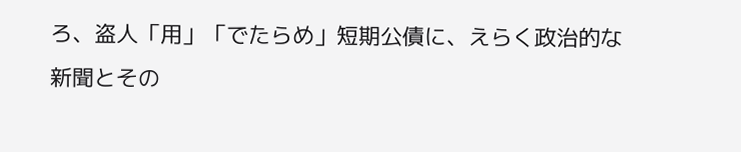ろ、盗人「用」「でたらめ」短期公債に、えらく政治的な新聞とその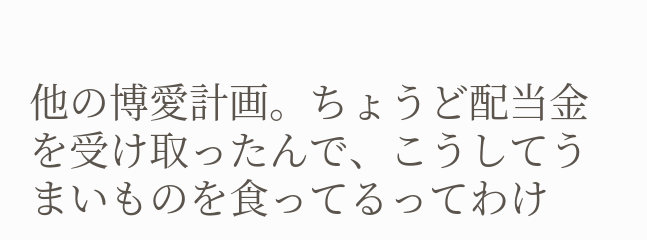他の博愛計画。ちょうど配当金を受け取ったんで、こうしてうまいものを食ってるってわけ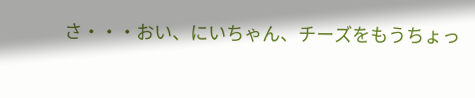さ・・・おい、にいちゃん、チーズをもうちょっ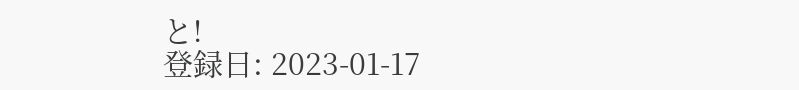と!
登録日: 2023-01-17